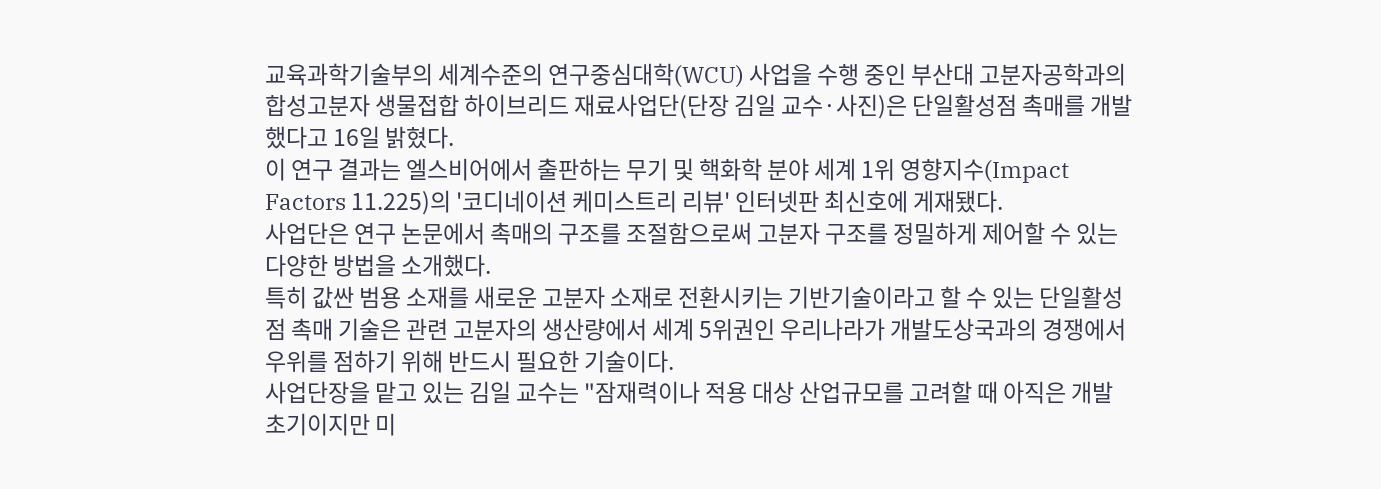교육과학기술부의 세계수준의 연구중심대학(WCU) 사업을 수행 중인 부산대 고분자공학과의 합성고분자 생물접합 하이브리드 재료사업단(단장 김일 교수·사진)은 단일활성점 촉매를 개발했다고 16일 밝혔다.
이 연구 결과는 엘스비어에서 출판하는 무기 및 핵화학 분야 세계 1위 영향지수(Impact Factors 11.225)의 '코디네이션 케미스트리 리뷰' 인터넷판 최신호에 게재됐다.
사업단은 연구 논문에서 촉매의 구조를 조절함으로써 고분자 구조를 정밀하게 제어할 수 있는 다양한 방법을 소개했다.
특히 값싼 범용 소재를 새로운 고분자 소재로 전환시키는 기반기술이라고 할 수 있는 단일활성점 촉매 기술은 관련 고분자의 생산량에서 세계 5위권인 우리나라가 개발도상국과의 경쟁에서 우위를 점하기 위해 반드시 필요한 기술이다.
사업단장을 맡고 있는 김일 교수는 "잠재력이나 적용 대상 산업규모를 고려할 때 아직은 개발 초기이지만 미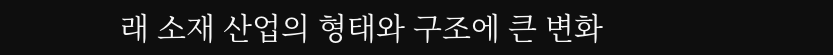래 소재 산업의 형태와 구조에 큰 변화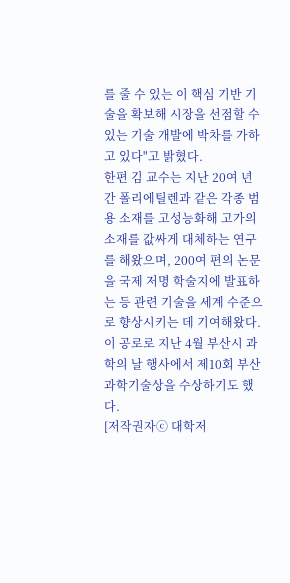를 줄 수 있는 이 핵심 기반 기술을 확보해 시장을 선점할 수 있는 기술 개발에 박차를 가하고 있다"고 밝혔다.
한편 김 교수는 지난 20여 년간 폴리에틸렌과 같은 각종 범용 소재를 고성능화해 고가의 소재를 값싸게 대체하는 연구를 해왔으며, 200여 편의 논문을 국제 저명 학술지에 발표하는 등 관련 기술을 세계 수준으로 향상시키는 데 기여해왔다. 이 공로로 지난 4월 부산시 과학의 날 행사에서 제10회 부산과학기술상을 수상하기도 했다.
[저작권자ⓒ 대학저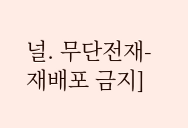널. 무단전재-재배포 금지]